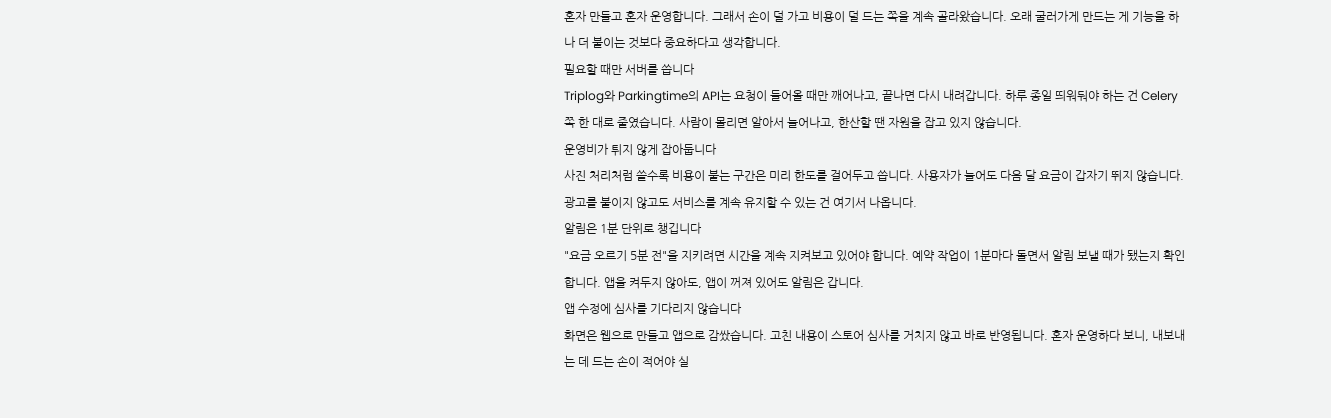혼자 만들고 혼자 운영합니다. 그래서 손이 덜 가고 비용이 덜 드는 쪽을 계속 골라왔습니다. 오래 굴러가게 만드는 게 기능을 하나 더 붙이는 것보다 중요하다고 생각합니다.
필요할 때만 서버를 씁니다
Triplog와 Parkingtime의 API는 요청이 들어올 때만 깨어나고, 끝나면 다시 내려갑니다. 하루 종일 띄워둬야 하는 건 Celery 쪽 한 대로 줄였습니다. 사람이 몰리면 알아서 늘어나고, 한산할 땐 자원을 잡고 있지 않습니다.
운영비가 튀지 않게 잡아둡니다
사진 처리처럼 쓸수록 비용이 붙는 구간은 미리 한도를 걸어두고 씁니다. 사용자가 늘어도 다음 달 요금이 갑자기 뛰지 않습니다. 광고를 붙이지 않고도 서비스를 계속 유지할 수 있는 건 여기서 나옵니다.
알림은 1분 단위로 챙깁니다
"요금 오르기 5분 전"을 지키려면 시간을 계속 지켜보고 있어야 합니다. 예약 작업이 1분마다 돌면서 알림 보낼 때가 됐는지 확인합니다. 앱을 켜두지 않아도, 앱이 꺼져 있어도 알림은 갑니다.
앱 수정에 심사를 기다리지 않습니다
화면은 웹으로 만들고 앱으로 감쌌습니다. 고친 내용이 스토어 심사를 거치지 않고 바로 반영됩니다. 혼자 운영하다 보니, 내보내는 데 드는 손이 적어야 실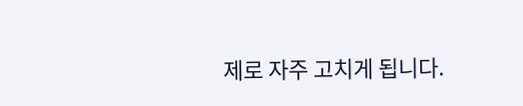제로 자주 고치게 됩니다.